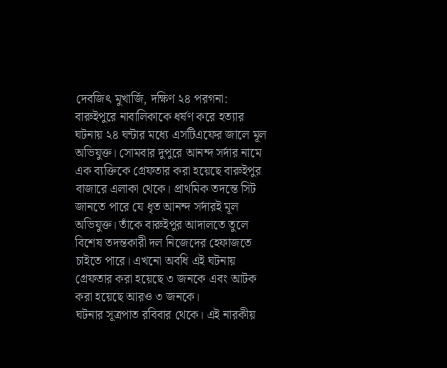দেবজিৎ মুখার্জি, দক্ষিণ ২৪ পরগনা: বারুইপুরে নাবালিকাকে ধর্ষণ করে হত্যার ঘটনায় ২৪ ঘন্টার মধ্যে এসটিএফের জালে মূল অভিযুক্ত। সোমবার দুপুরে আনন্দ সর্দার নামে এক ব্যক্তিকে গ্রেফতার করা হয়েছে বারুইপুর বাজারে এলাকা থেকে। প্রাথমিক তদন্তে সিট জানতে পারে যে ধৃত আনন্দ সর্দারই মূল অভিযুক্ত। তাঁকে বারুইপুর আদালতে তুলে বিশেষ তদন্তকারী দল নিজেদের হেফাজতে চাইতে পারে। এখনো অবধি এই ঘটনায় গ্রেফতার করা হয়েছে ৩ জনকে এবং আটক করা হয়েছে আরও ৩ জনকে।
ঘটনার সূত্রপাত রবিবার থেকে। এই নারকীয়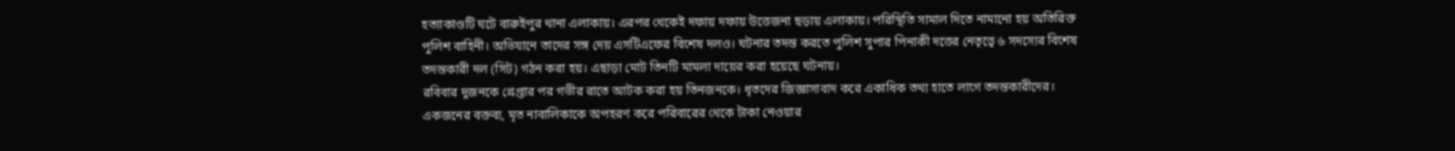হত্যাকাণ্ডটি ঘটে বারুইপুর থানা এলাকায়। এরপর থেকেই দফায় দফায় উত্তেজনা ছড়ায় এলাকায়। পরিস্থিতি সামাল দিতে নামানো হয় অতিরিক্ত পুলিশ বাহিনী। অভিযানে তাদের সঙ্গ দেয় এসটিএফের বিশেষ দলও। ঘটনার তদন্ত করতে পুলিশ সুপার পিনাকী দত্তের নেতৃত্বে ৬ সদস্যের বিশেষ তদন্তকারী দল (সিট) গঠন করা হয়। এছাড়া মোট তিনটি মামলা দায়ের করা হয়েছে ঘটনায়।
রবিবার দুজনকে গ্রেপ্তার পর গভীর রাতে আটক করা হয় তিনজনকে। ধৃতদের জিজ্ঞাসাবাদ করে একাধিক তথ্য হাতে লাগে তদন্তকারীদের। একজনের বক্তব্য, মৃত নাবালিকাকে অপহরণ করে পরিবারের থেকে টাকা নেওয়ার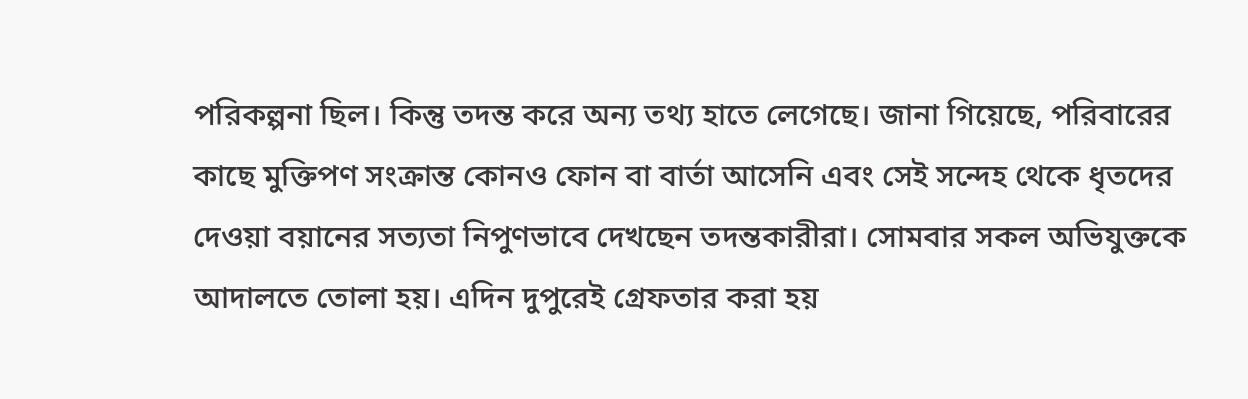পরিকল্পনা ছিল। কিন্তু তদন্ত করে অন্য তথ্য হাতে লেগেছে। জানা গিয়েছে, পরিবারের কাছে মুক্তিপণ সংক্রান্ত কোনও ফোন বা বার্তা আসেনি এবং সেই সন্দেহ থেকে ধৃতদের দেওয়া বয়ানের সত্যতা নিপুণভাবে দেখছেন তদন্তকারীরা। সোমবার সকল অভিযুক্তকে আদালতে তোলা হয়। এদিন দুপুরেই গ্রেফতার করা হয়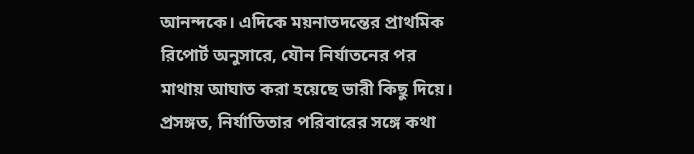আনন্দকে। এদিকে ময়নাতদন্তের প্রাথমিক রিপোর্ট অনুসারে, যৌন নির্যাতনের পর মাথায় আঘাত করা হয়েছে ভারী কিছু দিয়ে। প্রসঙ্গত, নির্যাতিতার পরিবারের সঙ্গে কথা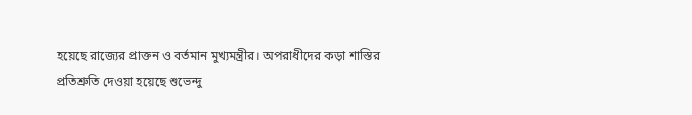হয়েছে রাজ্যের প্রাক্তন ও বর্তমান মুখ্যমন্ত্রীর। অপরাধীদের কড়া শাস্তির প্রতিশ্রুতি দেওয়া হয়েছে শুভেন্দু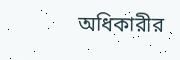অধিকারীর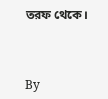তরফ থেকে।



By